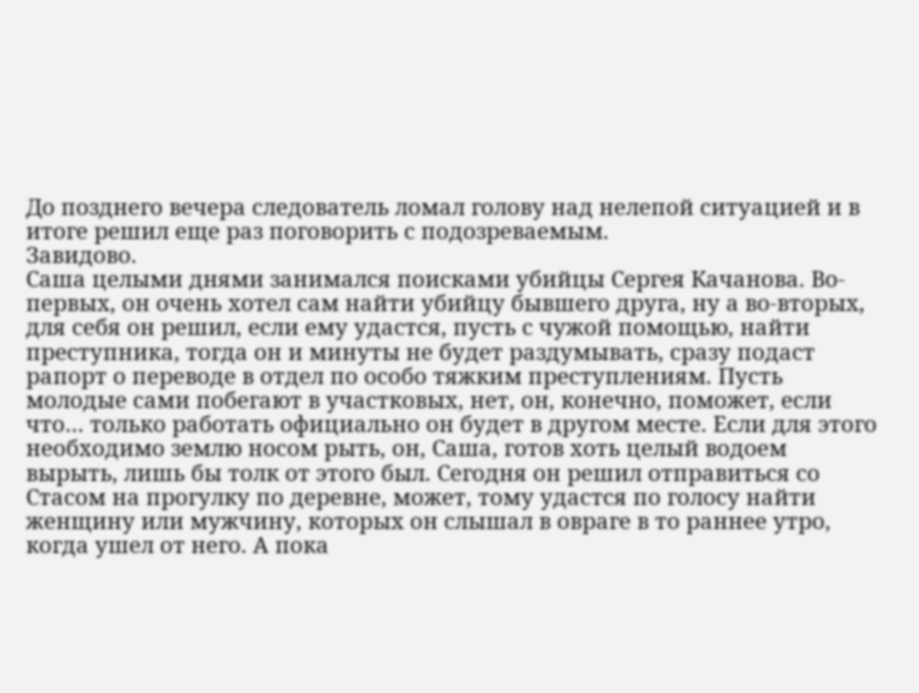До позднего вечера следователь ломал голову над нелепой ситуацией и в итоге решил еще раз поговорить с подозреваемым.
Завидово.
Саша целыми днями занимался поисками убийцы Сергея Качанова. Во-первых, он очень хотел сам найти убийцу бывшего друга, ну а во-вторых, для себя он решил, если ему удастся, пусть с чужой помощью, найти преступника, тогда он и минуты не будет раздумывать, сразу подаст рапорт о переводе в отдел по особо тяжким преступлениям. Пусть молодые сами побегают в участковых, нет, он, конечно, поможет, если что… только работать официально он будет в другом месте. Если для этого необходимо землю носом рыть, он, Саша, готов хоть целый водоем вырыть, лишь бы толк от этого был. Сегодня он решил отправиться со Стасом на прогулку по деревне, может, тому удастся по голосу найти женщину или мужчину, которых он слышал в овраге в то раннее утро, когда ушел от него. А пока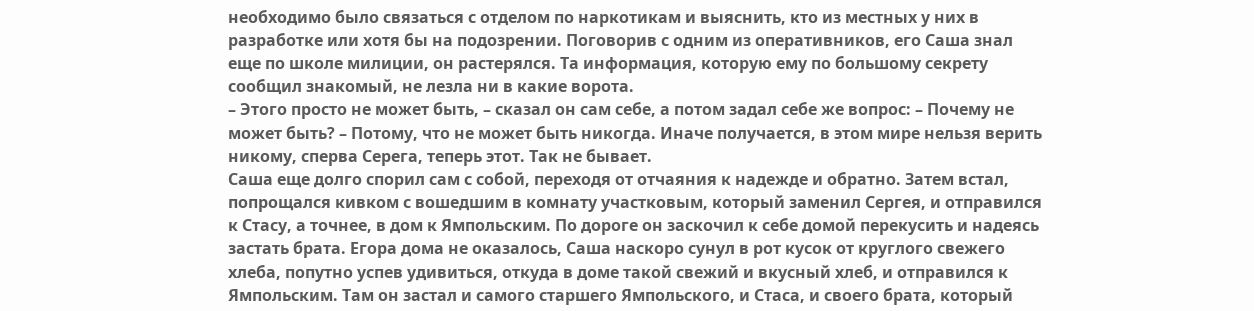необходимо было связаться с отделом по наркотикам и выяснить, кто из местных у них в разработке или хотя бы на подозрении. Поговорив с одним из оперативников, его Саша знал еще по школе милиции, он растерялся. Та информация, которую ему по большому секрету сообщил знакомый, не лезла ни в какие ворота.
– Этого просто не может быть, – сказал он сам себе, а потом задал себе же вопрос: – Почему не может быть? – Потому, что не может быть никогда. Иначе получается, в этом мире нельзя верить никому, сперва Серега, теперь этот. Так не бывает.
Саша еще долго спорил сам с собой, переходя от отчаяния к надежде и обратно. Затем встал, попрощался кивком с вошедшим в комнату участковым, который заменил Сергея, и отправился к Стасу, а точнее, в дом к Ямпольским. По дороге он заскочил к себе домой перекусить и надеясь застать брата. Егора дома не оказалось, Саша наскоро сунул в рот кусок от круглого свежего хлеба, попутно успев удивиться, откуда в доме такой свежий и вкусный хлеб, и отправился к Ямпольским. Там он застал и самого старшего Ямпольского, и Стаса, и своего брата, который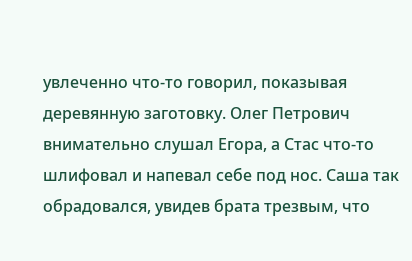увлеченно что-то говорил, показывая деревянную заготовку. Олег Петрович внимательно слушал Егора, а Стас что-то шлифовал и напевал себе под нос. Саша так обрадовался, увидев брата трезвым, что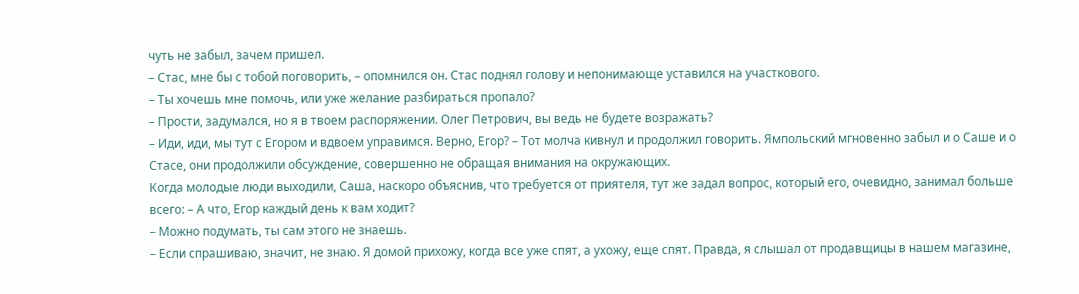чуть не забыл, зачем пришел.
– Стас, мне бы с тобой поговорить, – опомнился он. Стас поднял голову и непонимающе уставился на участкового.
– Ты хочешь мне помочь, или уже желание разбираться пропало?
– Прости, задумался, но я в твоем распоряжении. Олег Петрович, вы ведь не будете возражать?
– Иди, иди, мы тут с Егором и вдвоем управимся. Верно, Егор? – Тот молча кивнул и продолжил говорить. Ямпольский мгновенно забыл и о Саше и о Стасе, они продолжили обсуждение, совершенно не обращая внимания на окружающих.
Когда молодые люди выходили, Саша, наскоро объяснив, что требуется от приятеля, тут же задал вопрос, который его, очевидно, занимал больше всего: – А что, Егор каждый день к вам ходит?
– Можно подумать, ты сам этого не знаешь.
– Если спрашиваю, значит, не знаю. Я домой прихожу, когда все уже спят, а ухожу, еще спят. Правда, я слышал от продавщицы в нашем магазине,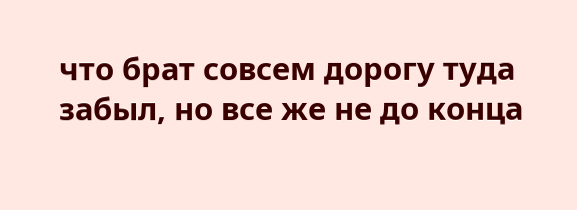что брат совсем дорогу туда забыл, но все же не до конца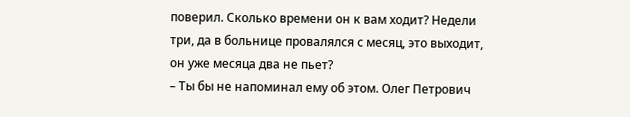поверил. Сколько времени он к вам ходит? Недели три, да в больнице провалялся с месяц, это выходит, он уже месяца два не пьет?
– Ты бы не напоминал ему об этом. Олег Петрович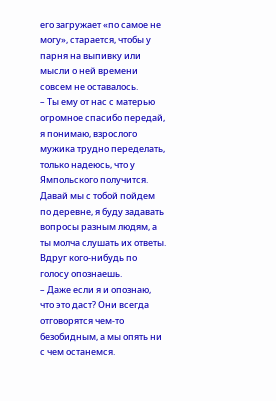его загружает «по самое не могу», старается, чтобы у парня на выпивку или мысли о ней времени совсем не оставалось.
– Ты ему от нас с матерью огромное спасибо передай, я понимаю, взрослого мужика трудно переделать, только надеюсь, что у Ямпольского получится. Давай мы с тобой пойдем по деревне, я буду задавать вопросы разным людям, а ты молча слушать их ответы. Вдруг кого-нибудь по голосу опознаешь.
– Даже если я и опознаю, что это даст? Они всегда отговорятся чем-то безобидным, а мы опять ни с чем останемся.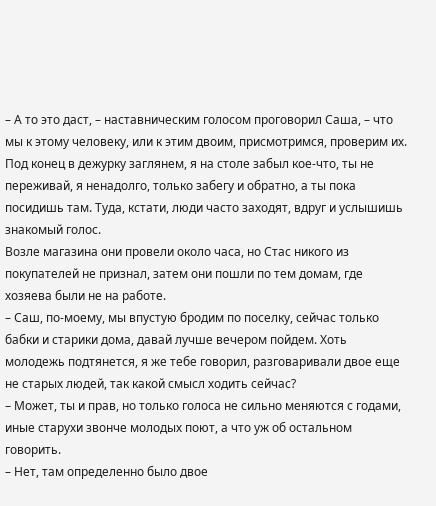– А то это даст, – наставническим голосом проговорил Саша, – что мы к этому человеку, или к этим двоим, присмотримся, проверим их. Под конец в дежурку заглянем, я на столе забыл кое-что, ты не переживай, я ненадолго, только забегу и обратно, а ты пока посидишь там. Туда, кстати, люди часто заходят, вдруг и услышишь знакомый голос.
Возле магазина они провели около часа, но Стас никого из покупателей не признал, затем они пошли по тем домам, где хозяева были не на работе.
– Саш, по-моему, мы впустую бродим по поселку, сейчас только бабки и старики дома, давай лучше вечером пойдем. Хоть молодежь подтянется, я же тебе говорил, разговаривали двое еще не старых людей, так какой смысл ходить сейчас?
– Может, ты и прав, но только голоса не сильно меняются с годами, иные старухи звонче молодых поют, а что уж об остальном говорить.
– Нет, там определенно было двое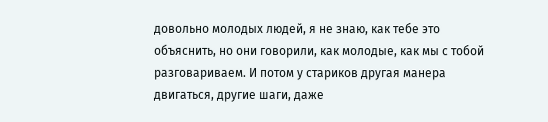довольно молодых людей, я не знаю, как тебе это объяснить, но они говорили, как молодые, как мы с тобой разговариваем. И потом у стариков другая манера двигаться, другие шаги, даже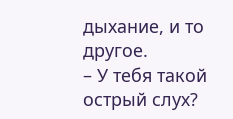дыхание, и то другое.
– У тебя такой острый слух?